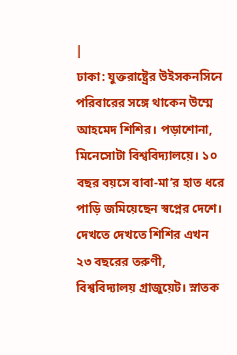|
ঢাকা: যুক্তরাষ্ট্রের উইসকনসিনে পরিবারের সঙ্গে থাকেন উম্মে আহমেদ শিশির। পড়াশোনা, মিনেসোটা বিশ্ববিদ্যালয়ে। ১০ বছর বয়সে বাবা-মা’র হাত ধরে পাড়ি জমিয়েছেন স্বপ্নের দেশে। দেখতে দেখতে শিশির এখন ২৩ বছরের তরুণী, বিশ্ববিদ্যালয় গ্রাজুয়েট। স্নাতক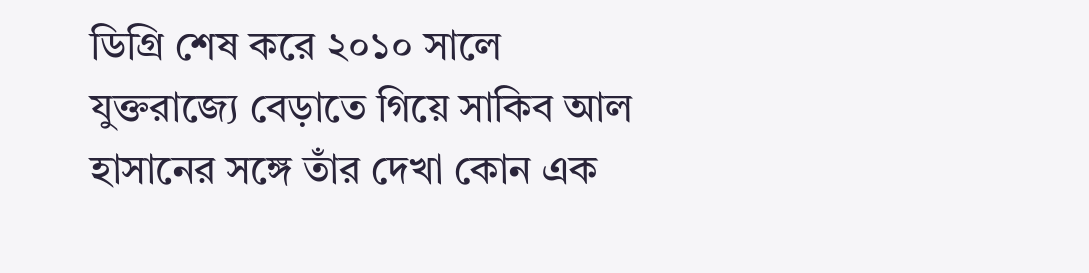ডিগ্রি শেষ করে ২০১০ সালে যুক্তরাজ্যে বেড়াতে গিয়ে সাকিব আল হাসানের সঙ্গে তাঁর দেখা কোন এক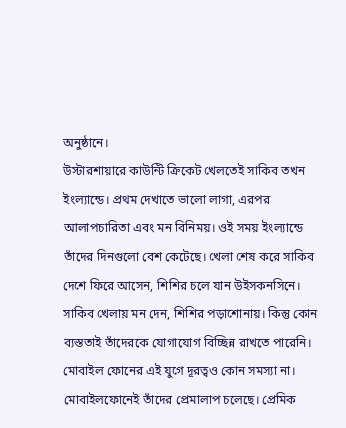অনুষ্ঠানে।
উস্টারশায়ারে কাউন্টি ক্রিকেট খেলতেই সাকিব তখন ইংল্যান্ডে। প্রথম দেখাতে ভালো লাগা, এরপর আলাপচারিতা এবং মন বিনিময়। ওই সময় ইংল্যান্ডে তাঁদের দিনগুলো বেশ কেটেছে। খেলা শেষ করে সাকিব দেশে ফিরে আসেন, শিশির চলে যান উইসকনসিনে। সাকিব খেলায় মন দেন, শিশির পড়াশোনায়। কিন্তু কোন ব্যস্ততাই তাঁদেরকে যোগাযোগ বিচ্ছিন্ন রাখতে পারেনি। মোবাইল ফোনের এই যুগে দূরত্বও কোন সমস্যা না। মোবাইলফোনেই তাঁদের প্রেমালাপ চলেছে। প্রেমিক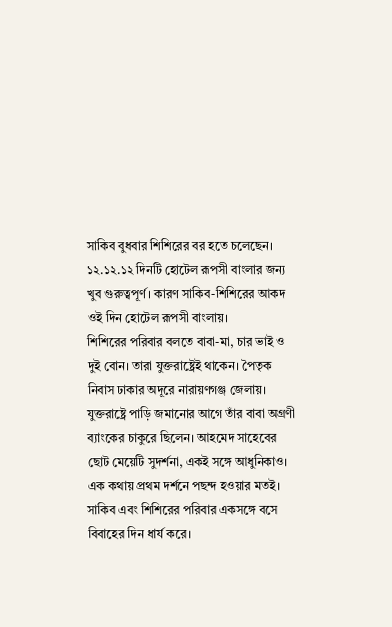সাকিব বুধবার শিশিরের বর হতে চলেছেন। ১২.১২.১২ দিনটি হোটেল রূপসী বাংলার জন্য খুব গুরুত্বপূর্ণ। কারণ সাকিব-শিশিরের আকদ ওই দিন হোটেল রূপসী বাংলায়।
শিশিরের পরিবার বলতে বাবা-মা, চার ভাই ও দুই বোন। তারা যুক্তরাষ্ট্রেই থাকেন। পৈতৃক নিবাস ঢাকার অদূরে নারায়ণগঞ্জ জেলায়। যুক্তরাষ্ট্রে পাড়ি জমানোর আগে তাঁর বাবা অগ্রণী ব্যাংকের চাকুরে ছিলেন। আহমেদ সাহেবের ছোট মেয়েটি সুদর্শনা, একই সঙ্গে আধুনিকাও। এক কথায় প্রথম দর্শনে পছন্দ হওয়ার মতই।
সাকিব এবং শিশিরের পরিবার একসঙ্গে বসে বিবাহের দিন ধার্য করে।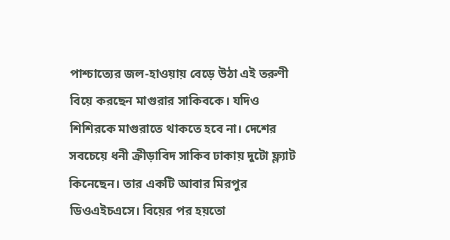পাশ্চাত্যের জল-হাওয়ায় বেড়ে উঠা এই তরুণী বিয়ে করছেন মাগুরার সাকিবকে। যদিও শিশিরকে মাগুরাতে থাকতে হবে না। দেশের সবচেয়ে ধনী ক্রীড়াবিদ সাকিব ঢাকায় দুটো ফ্ল্যাট কিনেছেন। তার একটি আবার মিরপুর ডিওএইচএসে। বিয়ের পর হয়তো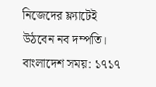নিজেদের ফ্ল্যাটেই উঠবেন নব দম্পতি।
বাংলাদেশ সময়: ১৭১৭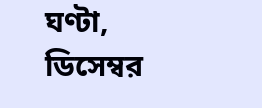ঘণ্টা, ডিসেম্বর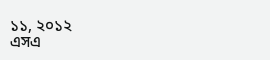১১, ২০১২
এসএ